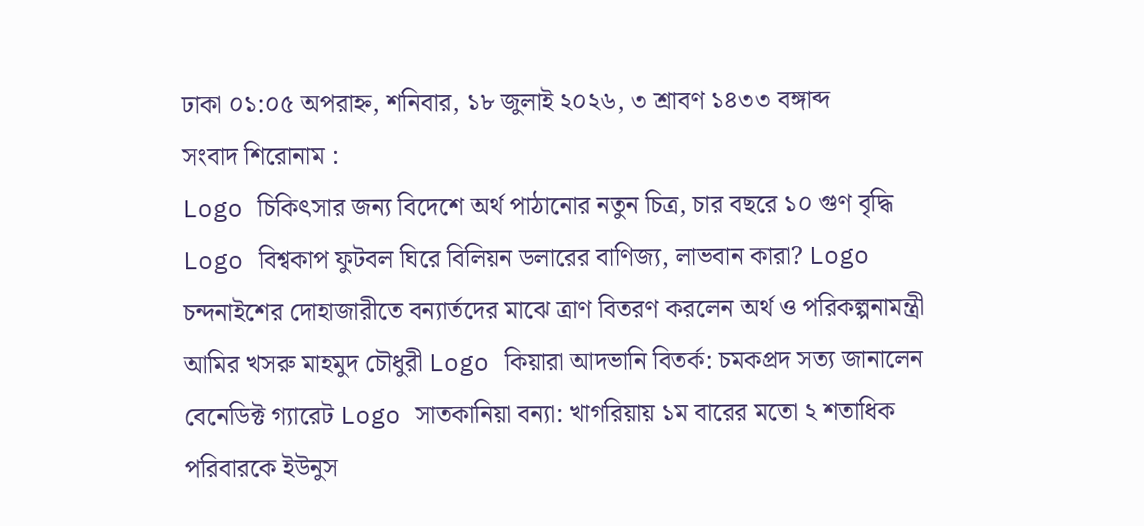ঢাকা ০১:০৫ অপরাহ্ন, শনিবার, ১৮ জুলাই ২০২৬, ৩ শ্রাবণ ১৪৩৩ বঙ্গাব্দ
সংবাদ শিরোনাম :
Logo চিকিৎসার জন্য বিদেশে অর্থ পাঠানোর নতুন চিত্র, চার বছরে ১০ গুণ বৃদ্ধি Logo বিশ্বকাপ ফুটবল ঘিরে বিলিয়ন ডলারের বাণিজ্য, লাভবান কারা? Logo চন্দনাইশের দোহাজারীতে বন্যার্তদের মাঝে ত্রাণ বিতরণ করলেন অর্থ ও পরিকল্পনামন্ত্রী আমির খসরু মাহমুদ চৌধুরী Logo কিয়ারা আদভানি বিতর্ক: চমকপ্রদ সত্য জানালেন বেনেডিক্ট গ্যারেট Logo সাতকানিয়া বন্যা: খাগরিয়ায় ১ম বারের মতো ২ শতাধিক পরিবারকে ইউনুস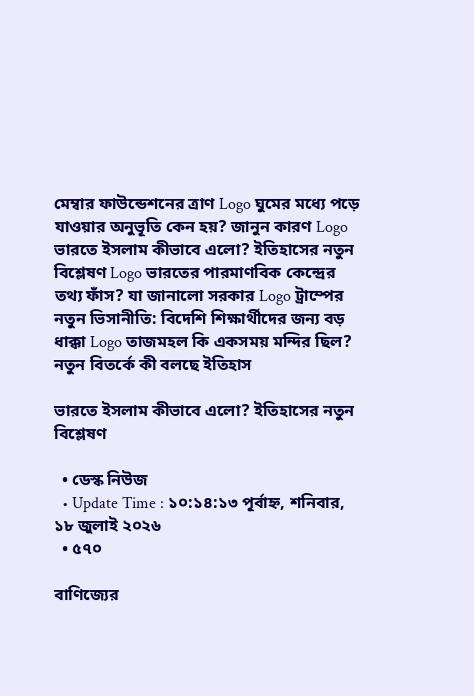মেম্বার ফাউন্ডেশনের ত্রাণ Logo ঘুমের মধ্যে পড়ে যাওয়ার অনুভূতি কেন হয়? জানুন কারণ Logo ভারতে ইসলাম কীভাবে এলো? ইতিহাসের নতুন বিশ্লেষণ Logo ভারতের পারমাণবিক কেন্দ্রের তথ্য ফাঁস? যা জানালো সরকার Logo ট্রাম্পের নতুন ভিসানীতি: বিদেশি শিক্ষার্থীদের জন্য বড় ধাক্কা Logo তাজমহল কি একসময় মন্দির ছিল? নতুন বিতর্কে কী বলছে ইতিহাস

ভারতে ইসলাম কীভাবে এলো? ইতিহাসের নতুন বিশ্লেষণ

  • ডেস্ক নিউজ
  • Update Time : ১০:১৪:১৩ পূর্বাহ্ন, শনিবার, ১৮ জুলাই ২০২৬
  • ৫৭০

বাণিজ্যের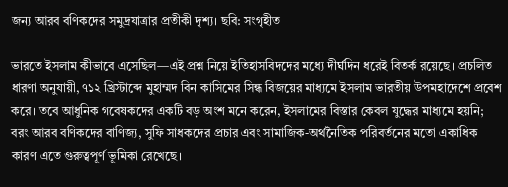জন্য আরব বণিকদের সমুদ্রযাত্রার প্রতীকী দৃশ্য। ছবি: সংগৃহীত

ভারতে ইসলাম কীভাবে এসেছিল—এই প্রশ্ন নিয়ে ইতিহাসবিদদের মধ্যে দীর্ঘদিন ধরেই বিতর্ক রয়েছে। প্রচলিত ধারণা অনুযায়ী, ৭১২ খ্রিস্টাব্দে মুহাম্মদ বিন কাসিমের সিন্ধ বিজয়ের মাধ্যমে ইসলাম ভারতীয় উপমহাদেশে প্রবেশ করে। তবে আধুনিক গবেষকদের একটি বড় অংশ মনে করেন, ইসলামের বিস্তার কেবল যুদ্ধের মাধ্যমে হয়নি; বরং আরব বণিকদের বাণিজ্য, সুফি সাধকদের প্রচার এবং সামাজিক-অর্থনৈতিক পরিবর্তনের মতো একাধিক কারণ এতে গুরুত্বপূর্ণ ভূমিকা রেখেছে।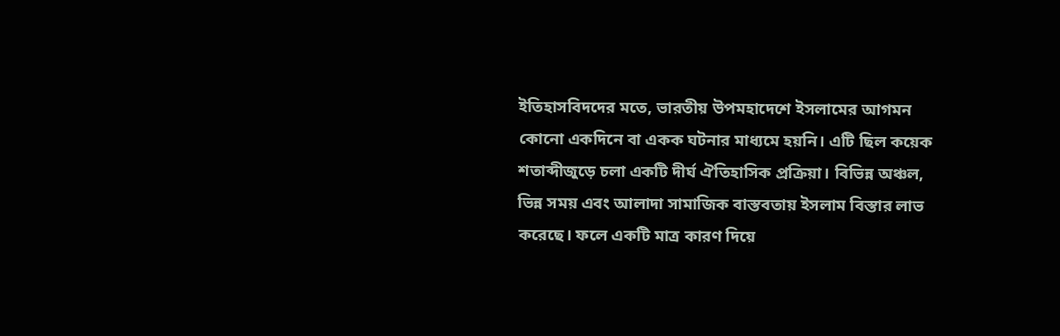ইতিহাসবিদদের মতে, ভারতীয় উপমহাদেশে ইসলামের আগমন কোনো একদিনে বা একক ঘটনার মাধ্যমে হয়নি। এটি ছিল কয়েক শতাব্দীজুড়ে চলা একটি দীর্ঘ ঐতিহাসিক প্রক্রিয়া। বিভিন্ন অঞ্চল, ভিন্ন সময় এবং আলাদা সামাজিক বাস্তবতায় ইসলাম বিস্তার লাভ করেছে। ফলে একটি মাত্র কারণ দিয়ে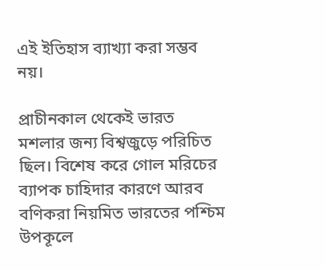এই ইতিহাস ব্যাখ্যা করা সম্ভব নয়।

প্রাচীনকাল থেকেই ভারত মশলার জন্য বিশ্বজুড়ে পরিচিত ছিল। বিশেষ করে গোল মরিচের ব্যাপক চাহিদার কারণে আরব বণিকরা নিয়মিত ভারতের পশ্চিম উপকূলে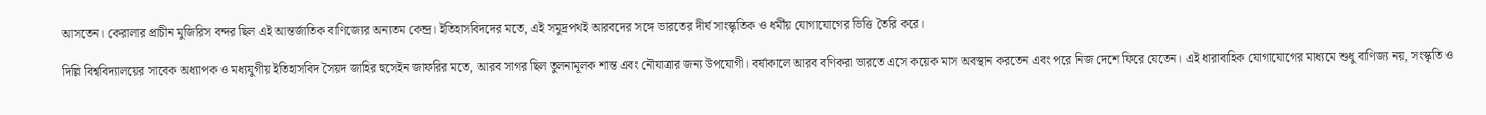আসতেন। কেরালার প্রাচীন মুজিরিস বন্দর ছিল এই আন্তর্জাতিক বাণিজ্যের অন্যতম কেন্দ্র। ইতিহাসবিদদের মতে, এই সমুদ্রপথই আরবদের সঙ্গে ভারতের দীর্ঘ সাংস্কৃতিক ও ধর্মীয় যোগাযোগের ভিত্তি তৈরি করে।

দিল্লি বিশ্ববিদ্যালয়ের সাবেক অধ্যাপক ও মধ্যযুগীয় ইতিহাসবিদ সৈয়দ জাহির হুসেইন জাফরির মতে, আরব সাগর ছিল তুলনামূলক শান্ত এবং নৌযাত্রার জন্য উপযোগী। বর্ষাকালে আরব বণিকরা ভারতে এসে কয়েক মাস অবস্থান করতেন এবং পরে নিজ দেশে ফিরে যেতেন। এই ধারাবাহিক যোগাযোগের মাধ্যমে শুধু বাণিজ্য নয়, সংস্কৃতি ও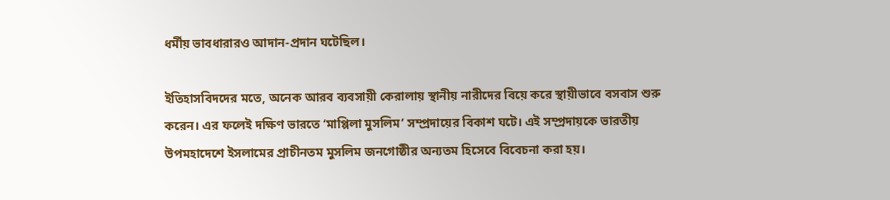ধর্মীয় ভাবধারারও আদান-প্রদান ঘটেছিল।

ইতিহাসবিদদের মতে, অনেক আরব ব্যবসায়ী কেরালায় স্থানীয় নারীদের বিয়ে করে স্থায়ীভাবে বসবাস শুরু করেন। এর ফলেই দক্ষিণ ভারতে ‘মাপ্পিলা মুসলিম’ সম্প্রদায়ের বিকাশ ঘটে। এই সম্প্রদায়কে ভারতীয় উপমহাদেশে ইসলামের প্রাচীনতম মুসলিম জনগোষ্ঠীর অন্যতম হিসেবে বিবেচনা করা হয়।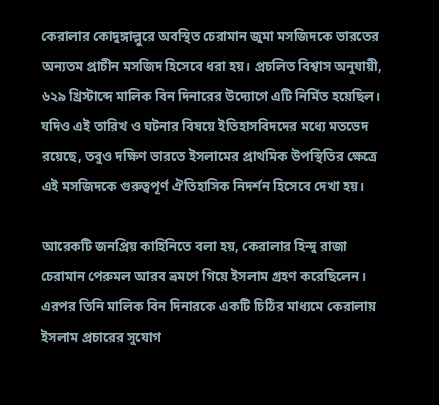কেরালার কোদুঙ্গাল্লুরে অবস্থিত চেরামান জুমা মসজিদকে ভারতের অন্যতম প্রাচীন মসজিদ হিসেবে ধরা হয়। প্রচলিত বিশ্বাস অনুযায়ী, ৬২৯ খ্রিস্টাব্দে মালিক বিন দিনারের উদ্যোগে এটি নির্মিত হয়েছিল। যদিও এই তারিখ ও ঘটনার বিষয়ে ইতিহাসবিদদের মধ্যে মতভেদ রয়েছে, তবুও দক্ষিণ ভারতে ইসলামের প্রাথমিক উপস্থিতির ক্ষেত্রে এই মসজিদকে গুরুত্বপূর্ণ ঐতিহাসিক নিদর্শন হিসেবে দেখা হয়।

আরেকটি জনপ্রিয় কাহিনিতে বলা হয়, কেরালার হিন্দু রাজা চেরামান পেরুমল আরব ভ্রমণে গিয়ে ইসলাম গ্রহণ করেছিলেন। এরপর তিনি মালিক বিন দিনারকে একটি চিঠির মাধ্যমে কেরালায় ইসলাম প্রচারের সুযোগ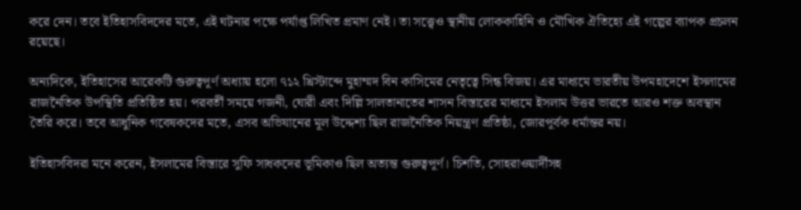করে দেন। তবে ইতিহাসবিদদের মতে, এই ঘটনার পক্ষে পর্যাপ্ত লিখিত প্রমাণ নেই। তা সত্ত্বেও স্থানীয় লোককাহিনি ও মৌখিক ঐতিহ্যে এই গল্পের ব্যাপক প্রচলন রয়েছে।

অন্যদিকে, ইতিহাসের আরেকটি গুরুত্বপূর্ণ অধ্যায় হলো ৭১২ খ্রিস্টাব্দে মুহাম্মদ বিন কাসিমের নেতৃত্বে সিন্ধ বিজয়। এর মাধ্যমে ভারতীয় উপমহাদেশে ইসলামের রাজনৈতিক উপস্থিতি প্রতিষ্ঠিত হয়। পরবর্তী সময়ে গজনী, ঘোরী এবং দিল্লি সালতানাতের শাসন বিস্তারের মাধ্যমে ইসলাম উত্তর ভারতে আরও শক্ত অবস্থান তৈরি করে। তবে আধুনিক গবেষকদের মতে, এসব অভিযানের মূল উদ্দেশ্য ছিল রাজনৈতিক নিয়ন্ত্রণ প্রতিষ্ঠা, জোরপূর্বক ধর্মান্তর নয়।

ইতিহাসবিদরা মনে করেন, ইসলামের বিস্তারে সুফি সাধকদের ভূমিকাও ছিল অত্যন্ত গুরুত্বপূর্ণ। চিশতি, সোহরাওয়ার্দীসহ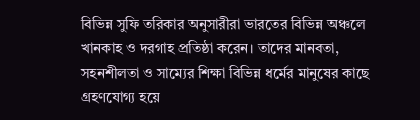বিভিন্ন সুফি তরিকার অনুসারীরা ভারতের বিভিন্ন অঞ্চলে খানকাহ ও দরগাহ প্রতিষ্ঠা করেন। তাদের মানবতা, সহনশীলতা ও সাম্যের শিক্ষা বিভিন্ন ধর্মের মানুষের কাছে গ্রহণযোগ্য হয়ে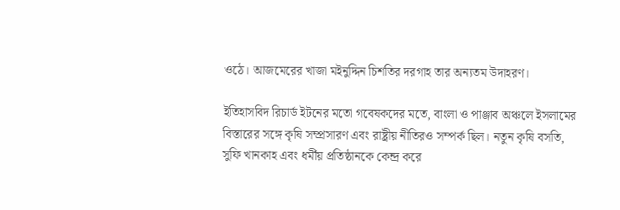ওঠে। আজমেরের খাজা মইনুদ্দিন চিশতির দরগাহ তার অন্যতম উদাহরণ।

ইতিহাসবিদ রিচার্ড ইটনের মতো গবেষকদের মতে, বাংলা ও পাঞ্জাব অঞ্চলে ইসলামের বিস্তারের সঙ্গে কৃষি সম্প্রসারণ এবং রাষ্ট্রীয় নীতিরও সম্পর্ক ছিল। নতুন কৃষি বসতি, সুফি খানকাহ এবং ধর্মীয় প্রতিষ্ঠানকে কেন্দ্র করে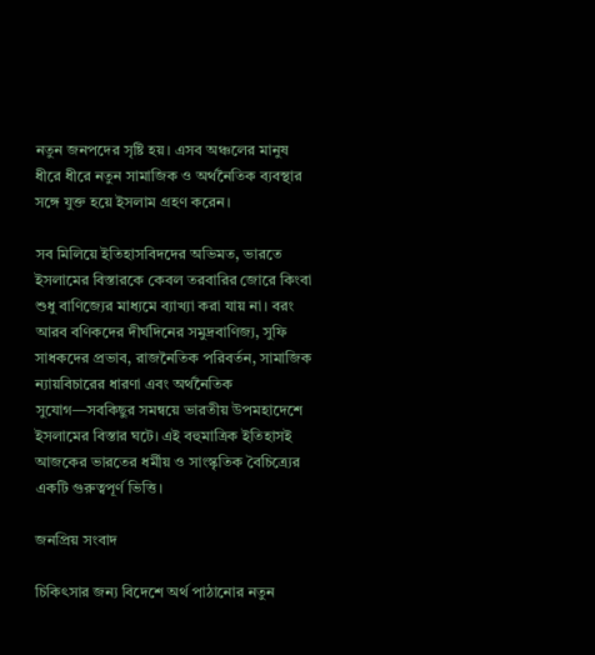নতুন জনপদের সৃষ্টি হয়। এসব অঞ্চলের মানুষ ধীরে ধীরে নতুন সামাজিক ও অর্থনৈতিক ব্যবস্থার সঙ্গে যুক্ত হয়ে ইসলাম গ্রহণ করেন।

সব মিলিয়ে ইতিহাসবিদদের অভিমত, ভারতে ইসলামের বিস্তারকে কেবল তরবারির জোরে কিংবা শুধু বাণিজ্যের মাধ্যমে ব্যাখ্যা করা যায় না। বরং আরব বণিকদের দীর্ঘদিনের সমুদ্রবাণিজ্য, সুফি সাধকদের প্রভাব, রাজনৈতিক পরিবর্তন, সামাজিক ন্যায়বিচারের ধারণা এবং অর্থনৈতিক সুযোগ—সবকিছুর সমন্বয়ে ভারতীয় উপমহাদেশে ইসলামের বিস্তার ঘটে। এই বহুমাত্রিক ইতিহাসই আজকের ভারতের ধর্মীয় ও সাংস্কৃতিক বৈচিত্র্যের একটি গুরুত্বপূর্ণ ভিত্তি।

জনপ্রিয় সংবাদ

চিকিৎসার জন্য বিদেশে অর্থ পাঠানোর নতুন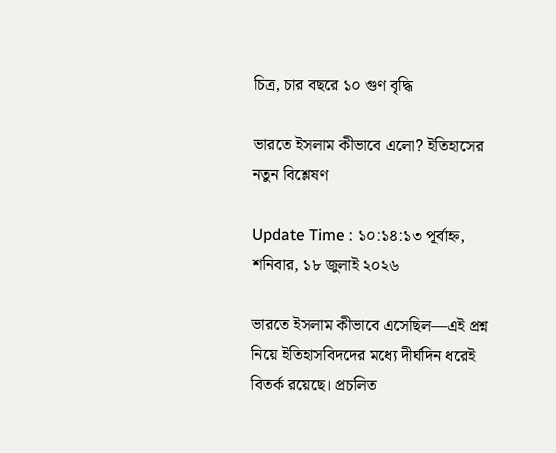চিত্র, চার বছরে ১০ গুণ বৃদ্ধি

ভারতে ইসলাম কীভাবে এলো? ইতিহাসের নতুন বিশ্লেষণ

Update Time : ১০:১৪:১৩ পূর্বাহ্ন, শনিবার, ১৮ জুলাই ২০২৬

ভারতে ইসলাম কীভাবে এসেছিল—এই প্রশ্ন নিয়ে ইতিহাসবিদদের মধ্যে দীর্ঘদিন ধরেই বিতর্ক রয়েছে। প্রচলিত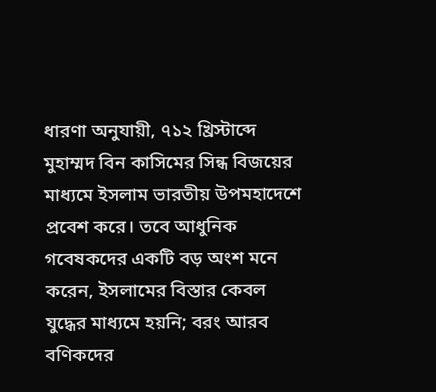ধারণা অনুযায়ী, ৭১২ খ্রিস্টাব্দে মুহাম্মদ বিন কাসিমের সিন্ধ বিজয়ের মাধ্যমে ইসলাম ভারতীয় উপমহাদেশে প্রবেশ করে। তবে আধুনিক গবেষকদের একটি বড় অংশ মনে করেন, ইসলামের বিস্তার কেবল যুদ্ধের মাধ্যমে হয়নি; বরং আরব বণিকদের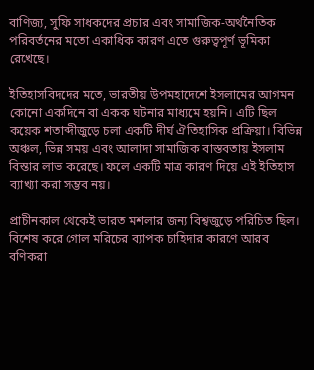বাণিজ্য, সুফি সাধকদের প্রচার এবং সামাজিক-অর্থনৈতিক পরিবর্তনের মতো একাধিক কারণ এতে গুরুত্বপূর্ণ ভূমিকা রেখেছে।

ইতিহাসবিদদের মতে, ভারতীয় উপমহাদেশে ইসলামের আগমন কোনো একদিনে বা একক ঘটনার মাধ্যমে হয়নি। এটি ছিল কয়েক শতাব্দীজুড়ে চলা একটি দীর্ঘ ঐতিহাসিক প্রক্রিয়া। বিভিন্ন অঞ্চল, ভিন্ন সময় এবং আলাদা সামাজিক বাস্তবতায় ইসলাম বিস্তার লাভ করেছে। ফলে একটি মাত্র কারণ দিয়ে এই ইতিহাস ব্যাখ্যা করা সম্ভব নয়।

প্রাচীনকাল থেকেই ভারত মশলার জন্য বিশ্বজুড়ে পরিচিত ছিল। বিশেষ করে গোল মরিচের ব্যাপক চাহিদার কারণে আরব বণিকরা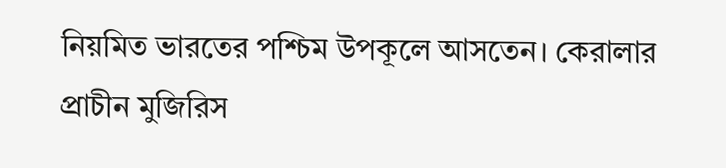নিয়মিত ভারতের পশ্চিম উপকূলে আসতেন। কেরালার প্রাচীন মুজিরিস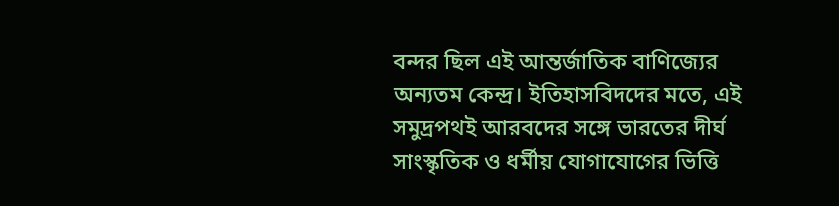বন্দর ছিল এই আন্তর্জাতিক বাণিজ্যের অন্যতম কেন্দ্র। ইতিহাসবিদদের মতে, এই সমুদ্রপথই আরবদের সঙ্গে ভারতের দীর্ঘ সাংস্কৃতিক ও ধর্মীয় যোগাযোগের ভিত্তি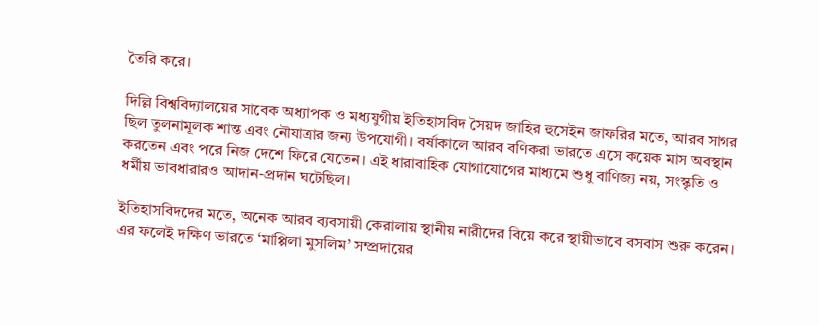তৈরি করে।

দিল্লি বিশ্ববিদ্যালয়ের সাবেক অধ্যাপক ও মধ্যযুগীয় ইতিহাসবিদ সৈয়দ জাহির হুসেইন জাফরির মতে, আরব সাগর ছিল তুলনামূলক শান্ত এবং নৌযাত্রার জন্য উপযোগী। বর্ষাকালে আরব বণিকরা ভারতে এসে কয়েক মাস অবস্থান করতেন এবং পরে নিজ দেশে ফিরে যেতেন। এই ধারাবাহিক যোগাযোগের মাধ্যমে শুধু বাণিজ্য নয়, সংস্কৃতি ও ধর্মীয় ভাবধারারও আদান-প্রদান ঘটেছিল।

ইতিহাসবিদদের মতে, অনেক আরব ব্যবসায়ী কেরালায় স্থানীয় নারীদের বিয়ে করে স্থায়ীভাবে বসবাস শুরু করেন। এর ফলেই দক্ষিণ ভারতে ‘মাপ্পিলা মুসলিম’ সম্প্রদায়ের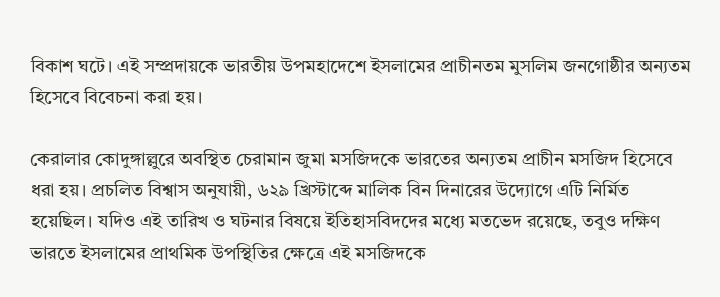বিকাশ ঘটে। এই সম্প্রদায়কে ভারতীয় উপমহাদেশে ইসলামের প্রাচীনতম মুসলিম জনগোষ্ঠীর অন্যতম হিসেবে বিবেচনা করা হয়।

কেরালার কোদুঙ্গাল্লুরে অবস্থিত চেরামান জুমা মসজিদকে ভারতের অন্যতম প্রাচীন মসজিদ হিসেবে ধরা হয়। প্রচলিত বিশ্বাস অনুযায়ী, ৬২৯ খ্রিস্টাব্দে মালিক বিন দিনারের উদ্যোগে এটি নির্মিত হয়েছিল। যদিও এই তারিখ ও ঘটনার বিষয়ে ইতিহাসবিদদের মধ্যে মতভেদ রয়েছে, তবুও দক্ষিণ ভারতে ইসলামের প্রাথমিক উপস্থিতির ক্ষেত্রে এই মসজিদকে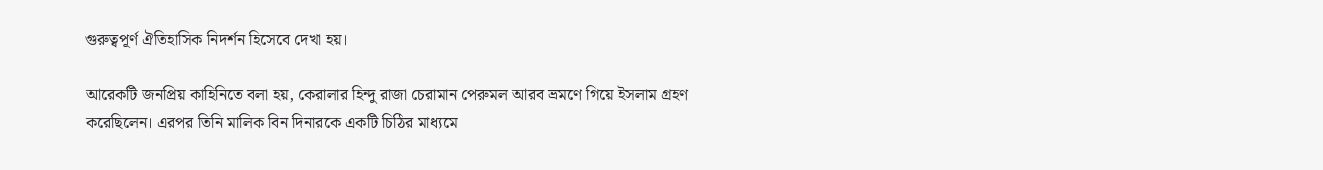গুরুত্বপূর্ণ ঐতিহাসিক নিদর্শন হিসেবে দেখা হয়।

আরেকটি জনপ্রিয় কাহিনিতে বলা হয়, কেরালার হিন্দু রাজা চেরামান পেরুমল আরব ভ্রমণে গিয়ে ইসলাম গ্রহণ করেছিলেন। এরপর তিনি মালিক বিন দিনারকে একটি চিঠির মাধ্যমে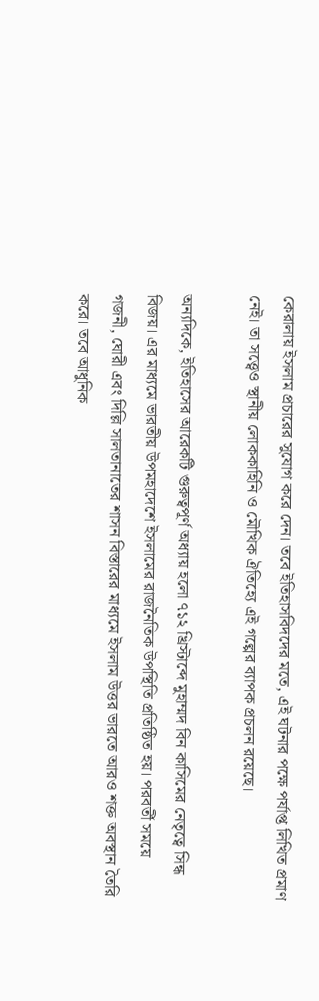কেরালায় ইসলাম প্রচারের সুযোগ করে দেন। তবে ইতিহাসবিদদের মতে, এই ঘটনার পক্ষে পর্যাপ্ত লিখিত প্রমাণ নেই। তা সত্ত্বেও স্থানীয় লোককাহিনি ও মৌখিক ঐতিহ্যে এই গল্পের ব্যাপক প্রচলন রয়েছে।

অন্যদিকে, ইতিহাসের আরেকটি গুরুত্বপূর্ণ অধ্যায় হলো ৭১২ খ্রিস্টাব্দে মুহাম্মদ বিন কাসিমের নেতৃত্বে সিন্ধ বিজয়। এর মাধ্যমে ভারতীয় উপমহাদেশে ইসলামের রাজনৈতিক উপস্থিতি প্রতিষ্ঠিত হয়। পরবর্তী সময়ে গজনী, ঘোরী এবং দিল্লি সালতানাতের শাসন বিস্তারের মাধ্যমে ইসলাম উত্তর ভারতে আরও শক্ত অবস্থান তৈরি করে। তবে আধুনিক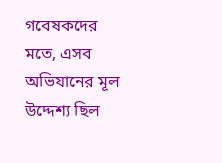গবেষকদের মতে, এসব অভিযানের মূল উদ্দেশ্য ছিল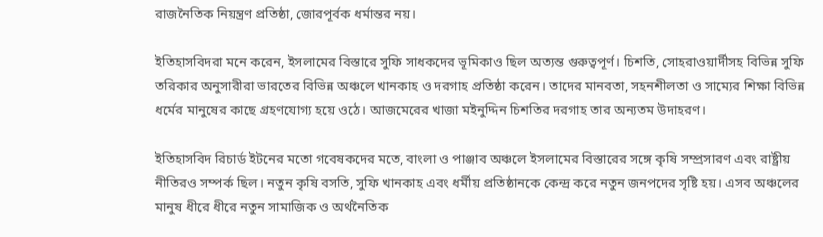রাজনৈতিক নিয়ন্ত্রণ প্রতিষ্ঠা, জোরপূর্বক ধর্মান্তর নয়।

ইতিহাসবিদরা মনে করেন, ইসলামের বিস্তারে সুফি সাধকদের ভূমিকাও ছিল অত্যন্ত গুরুত্বপূর্ণ। চিশতি, সোহরাওয়ার্দীসহ বিভিন্ন সুফি তরিকার অনুসারীরা ভারতের বিভিন্ন অঞ্চলে খানকাহ ও দরগাহ প্রতিষ্ঠা করেন। তাদের মানবতা, সহনশীলতা ও সাম্যের শিক্ষা বিভিন্ন ধর্মের মানুষের কাছে গ্রহণযোগ্য হয়ে ওঠে। আজমেরের খাজা মইনুদ্দিন চিশতির দরগাহ তার অন্যতম উদাহরণ।

ইতিহাসবিদ রিচার্ড ইটনের মতো গবেষকদের মতে, বাংলা ও পাঞ্জাব অঞ্চলে ইসলামের বিস্তারের সঙ্গে কৃষি সম্প্রসারণ এবং রাষ্ট্রীয় নীতিরও সম্পর্ক ছিল। নতুন কৃষি বসতি, সুফি খানকাহ এবং ধর্মীয় প্রতিষ্ঠানকে কেন্দ্র করে নতুন জনপদের সৃষ্টি হয়। এসব অঞ্চলের মানুষ ধীরে ধীরে নতুন সামাজিক ও অর্থনৈতিক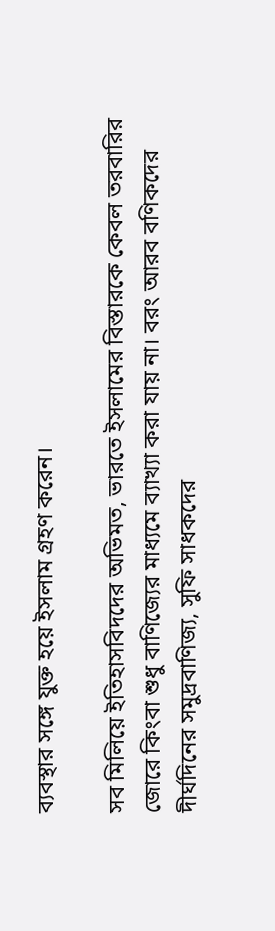ব্যবস্থার সঙ্গে যুক্ত হয়ে ইসলাম গ্রহণ করেন।

সব মিলিয়ে ইতিহাসবিদদের অভিমত, ভারতে ইসলামের বিস্তারকে কেবল তরবারির জোরে কিংবা শুধু বাণিজ্যের মাধ্যমে ব্যাখ্যা করা যায় না। বরং আরব বণিকদের দীর্ঘদিনের সমুদ্রবাণিজ্য, সুফি সাধকদের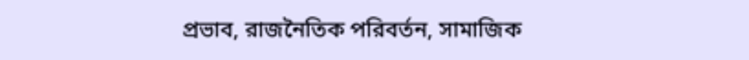প্রভাব, রাজনৈতিক পরিবর্তন, সামাজিক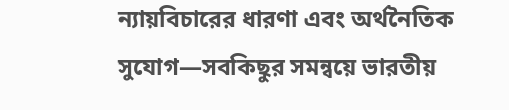ন্যায়বিচারের ধারণা এবং অর্থনৈতিক সুযোগ—সবকিছুর সমন্বয়ে ভারতীয়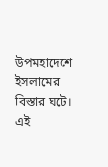উপমহাদেশে ইসলামের বিস্তার ঘটে। এই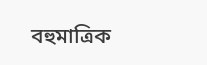বহুমাত্রিক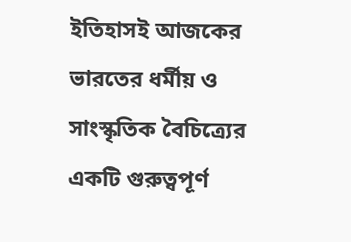ইতিহাসই আজকের ভারতের ধর্মীয় ও সাংস্কৃতিক বৈচিত্র্যের একটি গুরুত্বপূর্ণ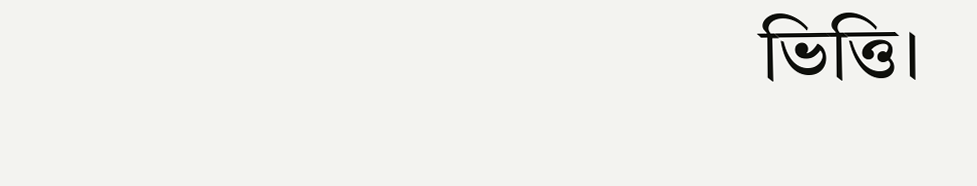ভিত্তি।